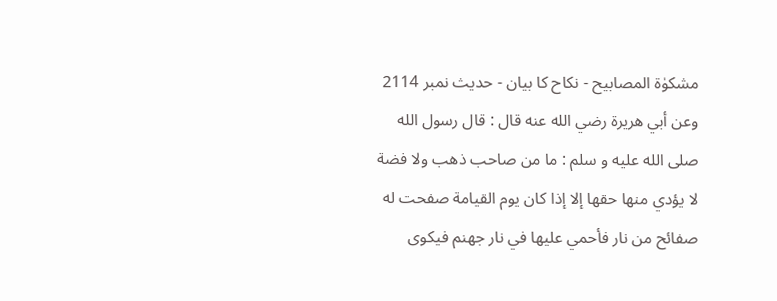مشکوٰۃ المصابیح - نکاح کا بیان - حدیث نمبر 2114
وعن أبي هريرة رضي الله عنه قال : قال رسول الله صلى الله عليه و سلم : ما من صاحب ذهب ولا فضة لا يؤدي منها حقها إلا إذا كان يوم القيامة صفحت له صفائح من نار فأحمي عليها في نار جهنم فيكوى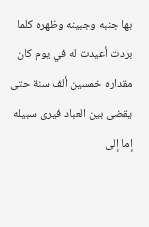بها جنبه وجبينه وظهره كلما بردت أعيدت له في يوم كان مقداره خمسين ألف سنة حتى يقضى بين العباد فيرى سبيله إما إلى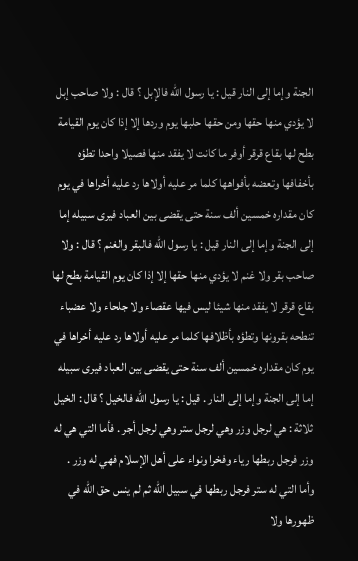الجنة وإما إلى النار قيل : يا رسول الله فالإبل ؟ قال : ولا صاحب إبل لا يؤدي منها حقها ومن حقها حلبها يوم وردها إلا إذا كان يوم القيامة بطح لها بقاع قرقر أوفر ما كانت لا يفقد منها فصيلا واحدا تطؤه بأخفافها وتعضه بأفواهها كلما مر عليه أولاها رد عليه أخراها في يوم كان مقداره خمسين ألف سنة حتى يقضى بين العباد فيرى سبيله إما إلى الجنة وإما إلى النار قيل : يا رسول الله فالبقر والغنم ؟ قال : ولا صاحب بقر ولا غنم لا يؤدي منها حقها إلا إذا كان يوم القيامة بطح لها بقاع قرقر لا يفقد منها شيئا ليس فيها عقصاء ولا جلحاء ولا عضباء تنطحه بقرونها وتطؤه بأظلافها كلما مر عليه أولاها رد عليه أخراها في يوم كان مقداره خمسين ألف سنة حتى يقضى بين العباد فيرى سبيله إما إلى الجنة وإما إلى النار . قيل : يا رسول الله فالخيل ؟ قال : الخيل ثلاثة : هي لرجل وزر وهي لرجل ستر وهي لرجل أجر . فأما التي هي له وزر فرجل ربطها رياء وفخرا ونواء على أهل الإسلام فهي له وزر . وأما التي له ستر فرجل ربطها في سبيل الله ثم لم ينس حق الله في ظهورها ولا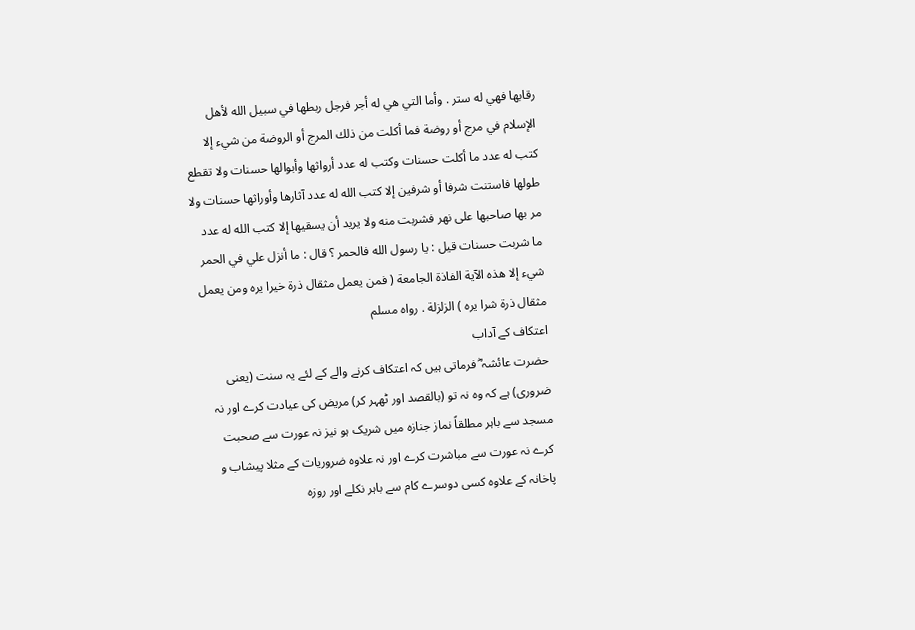رقابها فهي له ستر . وأما التي هي له أجر فرجل ربطها في سبيل الله لأهل الإسلام في مرج أو روضة فما أكلت من ذلك المرج أو الروضة من شيء إلا كتب له عدد ما أكلت حسنات وكتب له عدد أرواثها وأبوالها حسنات ولا تقطع طولها فاستنت شرفا أو شرفين إلا كتب الله له عدد آثارها وأوراثها حسنات ولا مر بها صاحبها على نهر فشربت منه ولا يريد أن يسقيها إلا كتب الله له عدد ما شربت حسنات قيل : يا رسول الله فالحمر ؟ قال : ما أنزل علي في الحمر شيء إلا هذه الآية الفاذة الجامعة ( فمن يعمل مثقال ذرة خيرا يره ومن يعمل مثقال ذرة شرا يره ) الزلزلة . رواه مسلم
اعتکاف کے آداب
حضرت عائشہ ؓ فرماتی ہیں کہ اعتکاف کرنے والے کے لئے یہ سنت (یعنی ضروری) ہے کہ وہ نہ تو (بالقصد اور ٹھہر کر) مریض کی عیادت کرے اور نہ مسجد سے باہر مطلقاً نماز جنازہ میں شریک ہو نیز نہ عورت سے صحبت کرے نہ عورت سے مباشرت کرے اور نہ علاوہ ضروریات کے مثلا پیشاب و پاخانہ کے علاوہ کسی دوسرے کام سے باہر نکلے اور روزہ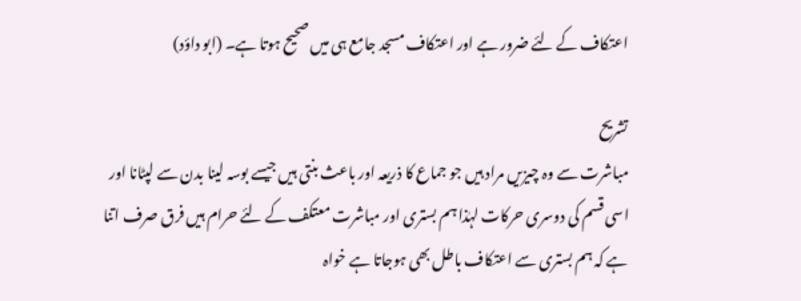اعتکاف کے لئے ضرور ہے اور اعتکاف مسجد جامع ہی میں صحیح ہوتا ہے۔ (ابو داؤد)

تشریح
مباشرت سے وہ چیزیں مراد ہیں جو جماع کا ذریعہ اور باعث بنتی ہیں جیسے بوسہ لینا بدن سے لپٹانا اور اسی قسم کی دوسری حرکات لہٰذا ہم بستری اور مباشرت معتکف کے لئے حرام ہیں فرق صرف اتنا ہے کہ ہم بستری سے اعتکاف باطل بھی ہوجاتا ہے خواہ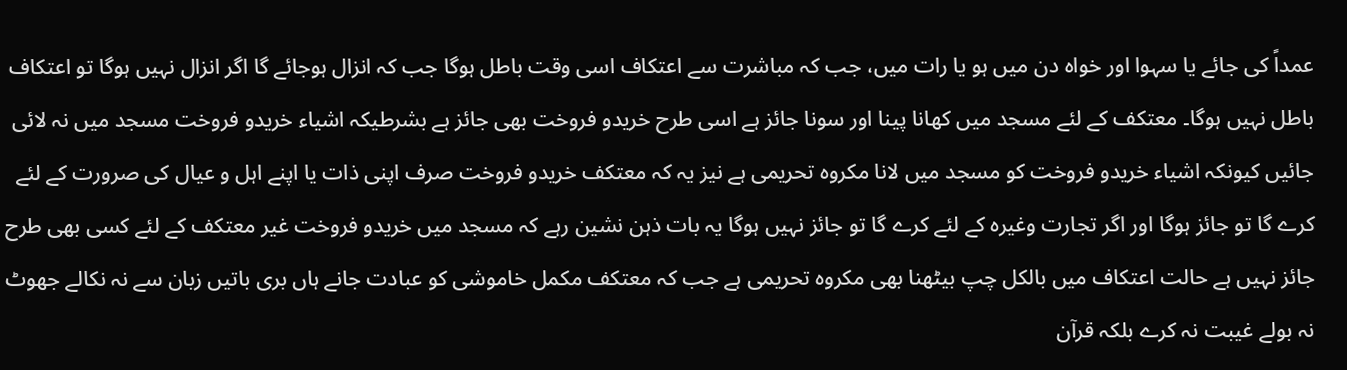عمداً کی جائے یا سہوا اور خواہ دن میں ہو یا رات میں، جب کہ مباشرت سے اعتکاف اسی وقت باطل ہوگا جب کہ انزال ہوجائے گا اگر انزال نہیں ہوگا تو اعتکاف باطل نہیں ہوگا۔ معتکف کے لئے مسجد میں کھانا پینا اور سونا جائز ہے اسی طرح خریدو فروخت بھی جائز ہے بشرطیکہ اشیاء خریدو فروخت مسجد میں نہ لائی جائیں کیونکہ اشیاء خریدو فروخت کو مسجد میں لانا مکروہ تحریمی ہے نیز یہ کہ معتکف خریدو فروخت صرف اپنی ذات یا اپنے اہل و عیال کی صرورت کے لئے کرے گا تو جائز ہوگا اور اگر تجارت وغیرہ کے لئے کرے گا تو جائز نہیں ہوگا یہ بات ذہن نشین رہے کہ مسجد میں خریدو فروخت غیر معتکف کے لئے کسی بھی طرح جائز نہیں ہے حالت اعتکاف میں بالکل چپ بیٹھنا بھی مکروہ تحریمی ہے جب کہ معتکف مکمل خاموشی کو عبادت جانے ہاں بری باتیں زبان سے نہ نکالے جھوٹ نہ بولے غیبت نہ کرے بلکہ قرآن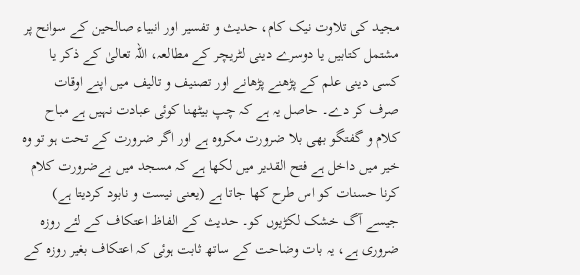مجید کی تلاوت نیک کام، حدیث و تفسیر اور انبیاء صالحین کے سوانح پر مشتمل کتابیں یا دوسرے دینی لٹریچر کے مطالعہ، اللہ تعالیٰ کے ذکر یا کسی دینی علم کے پڑھنے پڑھانے اور تصنیف و تالیف میں اپنے اوقات صرف کر دے۔ حاصل یہ ہے کہ چپ بیٹھنا کوئی عبادت نہیں ہے مباح کلام و گفتگو بھی بلا ضرورت مکروہ ہے اور اگر ضرورت کے تحت ہو تو وہ خیر میں داخل ہے فتح القدیر میں لکھا ہے کہ مسجد میں بےضرورت کلام کرنا حسنات کو اس طرح کھا جاتا ہے (یعنی نیست و نابود کردیتا ہے) جیسے آگ خشک لکڑیوں کو۔ حدیث کے الفاظ اعتکاف کے لئے روزہ ضروری ہے، یہ بات وضاحت کے ساتھ ثابت ہوئی کہ اعتکاف بغیر روزہ کے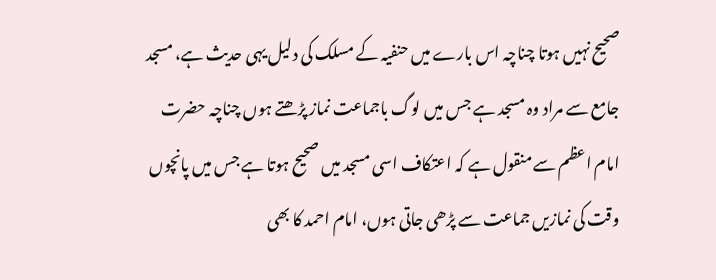صحیح نہیں ہوتا چناچہ اس بارے میں حنفیہ کے مسلک کی دلیل یہی حدیث ہے، مسجد جامع سے مراد وہ مسجد ہے جس میں لوگ باجماعت نماز پڑھتے ہوں چناچہ حضرت امام اعظم سے منقول ہے کہ اعتکاف اسی مسجد میں صحیح ہوتا ہے جس میں پانچوں وقت کی نمازیں جماعت سے پڑھی جاتی ہوں، امام احمد کا بھی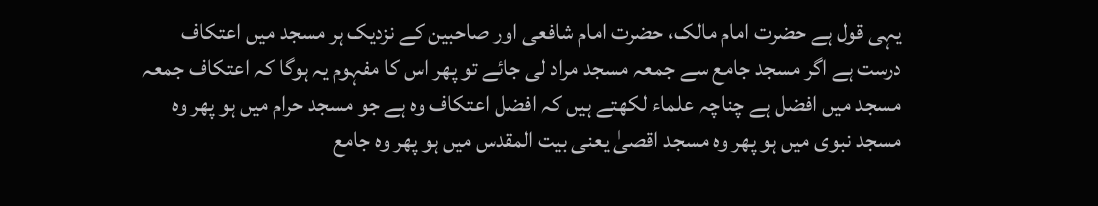یہی قول ہے حضرت امام مالک، حضرت امام شافعی اور صاحبین کے نزدیک ہر مسجد میں اعتکاف درست ہے اگر مسجد جامع سے جمعہ مسجد مراد لی جائے تو پھر اس کا مفہوم یہ ہوگا کہ اعتکاف جمعہ مسجد میں افضل ہے چناچہ علماء لکھتے ہیں کہ افضل اعتکاف وہ ہے جو مسجد حرام میں ہو پھر وہ مسجد نبوی میں ہو پھر وہ مسجد اقصیٰ یعنی بیت المقدس میں ہو پھر وہ جامع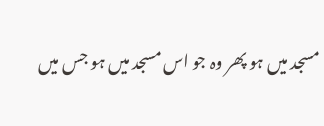مسجد میں ہو پھر وہ جو اس مسجد میں ہو جس میں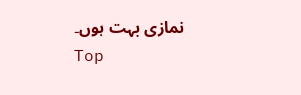نمازی بہت ہوں۔
Top